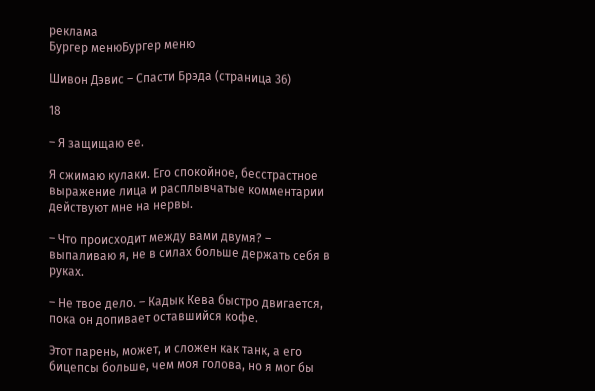реклама
Бургер менюБургер меню

Шивон Дэвис – Спасти Брэда (страница 36)

18

– Я защищаю ее.

Я сжимаю кулаки. Его спокойное, бесстрастное выражение лица и расплывчатые комментарии действуют мне на нервы.

– Что происходит между вами двумя? – выпаливаю я, не в силах больше держать себя в руках.

– Не твое дело. – Кадык Кева быстро двигается, пока он допивает оставшийся кофе.

Этот парень, может, и сложен как танк, а его бицепсы больше, чем моя голова, но я мог бы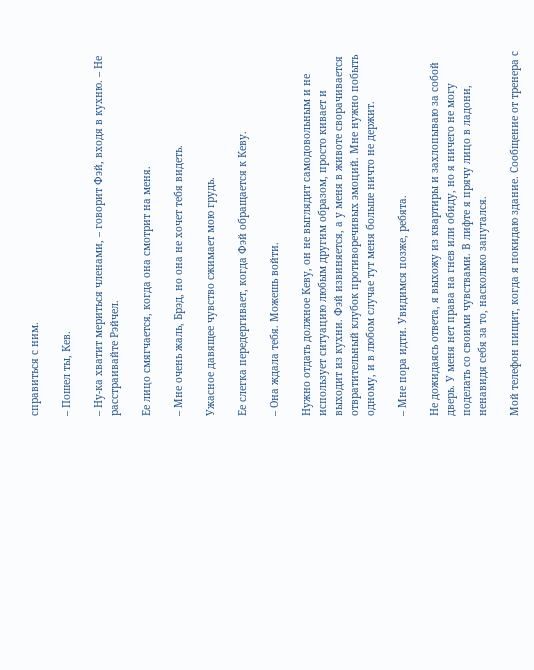справиться с ним.

– Пошел ты, Кев.

– Ну-ка хватит мериться членами, – говорит Фэй, входя в кухню. – Не расстраивайте Рэйчел.

Ее лицо смягчается, когда она смотрит на меня.

– Мне очень жаль, Брэд, но она не хочет тебя видеть.

Ужасное давящее чувство сжимает мою грудь.

Ее слегка передергивает, когда Фэй обращается к Кеву.

– Она ждала тебя. Можешь войти.

Нужно отдать должное Кеву, он не выглядит самодовольным и не использует ситуацию любым другим образом, просто кивает и выходит из кухни. Фэй извиняется, а у меня в животе сворачивается отвратительный клубок противоречивых эмоций. Мне нужно побыть одному, и в любом случае тут меня больше ничто не держит.

– Мне пора идти. Увидимся позже, ребята.

Не дожидаясь ответа, я выхожу из квартиры и захлопываю за собой дверь. У меня нет права на гнев или обиду, но я ничего не могу поделать со своими чувствами. В лифте я прячу лицо в ладони, ненавидя себя за то, насколько запутался.

Мой телефон пищит, когда я покидаю здание. Сообщение от тренера с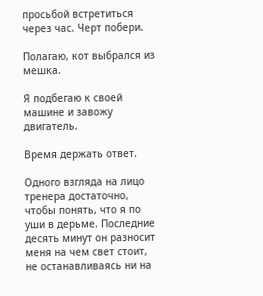просьбой встретиться через час. Черт побери.

Полагаю, кот выбрался из мешка.

Я подбегаю к своей машине и завожу двигатель.

Время держать ответ.

Одного взгляда на лицо тренера достаточно, чтобы понять, что я по уши в дерьме. Последние десять минут он разносит меня на чем свет стоит, не останавливаясь ни на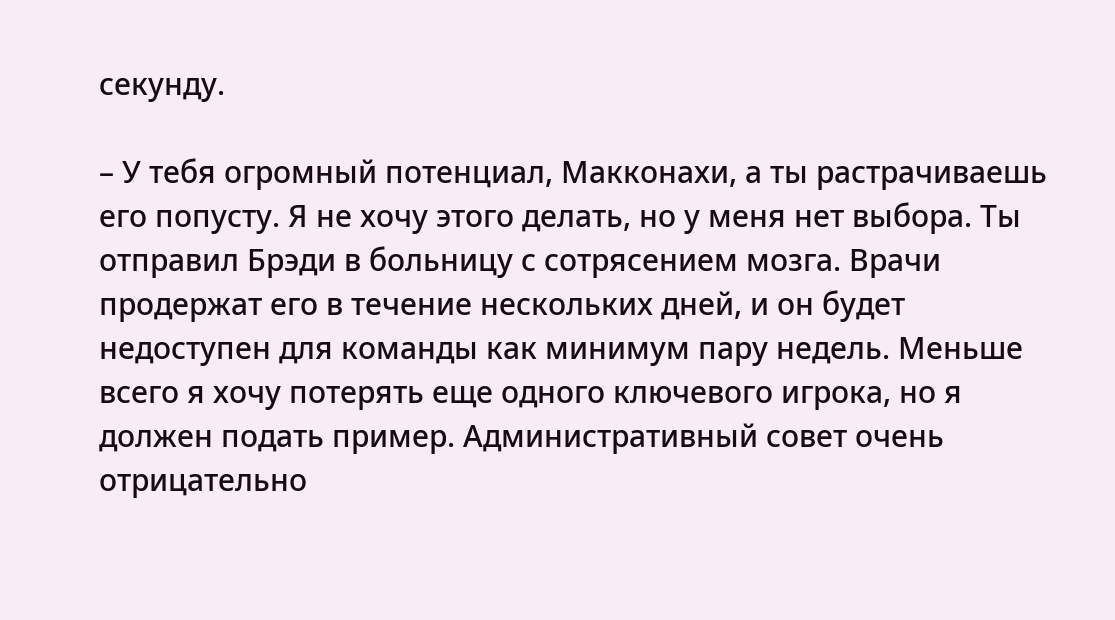секунду.

– У тебя огромный потенциал, Макконахи, а ты растрачиваешь его попусту. Я не хочу этого делать, но у меня нет выбора. Ты отправил Брэди в больницу с сотрясением мозга. Врачи продержат его в течение нескольких дней, и он будет недоступен для команды как минимум пару недель. Меньше всего я хочу потерять еще одного ключевого игрока, но я должен подать пример. Административный совет очень отрицательно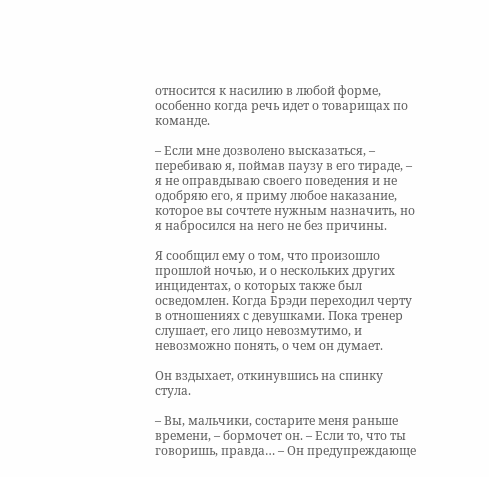относится к насилию в любой форме, особенно когда речь идет о товарищах по команде.

– Если мне дозволено высказаться, – перебиваю я, поймав паузу в его тираде, – я не оправдываю своего поведения и не одобряю его, я приму любое наказание, которое вы сочтете нужным назначить, но я набросился на него не без причины.

Я сообщил ему о том, что произошло прошлой ночью, и о нескольких других инцидентах, о которых также был осведомлен. Когда Брэди переходил черту в отношениях с девушками. Пока тренер слушает, его лицо невозмутимо, и невозможно понять, о чем он думает.

Он вздыхает, откинувшись на спинку стула.

– Вы, мальчики, состарите меня раньше времени, – бормочет он. – Если то, что ты говоришь, правда… – Он предупреждающе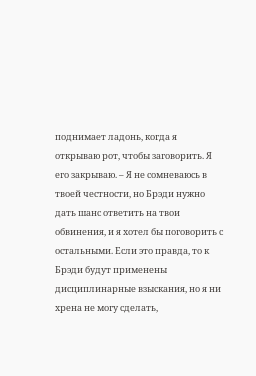поднимает ладонь, когда я открываю рот, чтобы заговорить. Я его закрываю. – Я не сомневаюсь в твоей честности, но Брэди нужно дать шанс ответить на твои обвинения, и я хотел бы поговорить с остальными. Если это правда, то к Брэди будут применены дисциплинарные взыскания, но я ни хрена не могу сделать,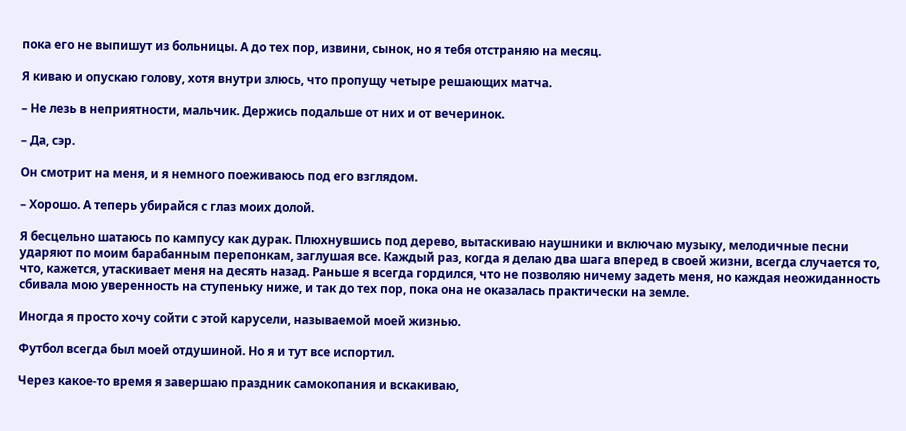пока его не выпишут из больницы. А до тех пор, извини, сынок, но я тебя отстраняю на месяц.

Я киваю и опускаю голову, хотя внутри злюсь, что пропущу четыре решающих матча.

– Не лезь в неприятности, мальчик. Держись подальше от них и от вечеринок.

– Да, сэр.

Он смотрит на меня, и я немного поеживаюсь под его взглядом.

– Хорошо. А теперь убирайся с глаз моих долой.

Я бесцельно шатаюсь по кампусу как дурак. Плюхнувшись под дерево, вытаскиваю наушники и включаю музыку, мелодичные песни ударяют по моим барабанным перепонкам, заглушая все. Каждый раз, когда я делаю два шага вперед в своей жизни, всегда случается то, что, кажется, утаскивает меня на десять назад. Раньше я всегда гордился, что не позволяю ничему задеть меня, но каждая неожиданность сбивала мою уверенность на ступеньку ниже, и так до тех пор, пока она не оказалась практически на земле.

Иногда я просто хочу сойти с этой карусели, называемой моей жизнью.

Футбол всегда был моей отдушиной. Но я и тут все испортил.

Через какое-то время я завершаю праздник самокопания и вскакиваю,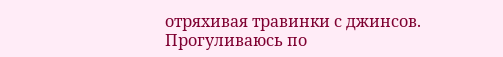отряхивая травинки с джинсов. Прогуливаюсь по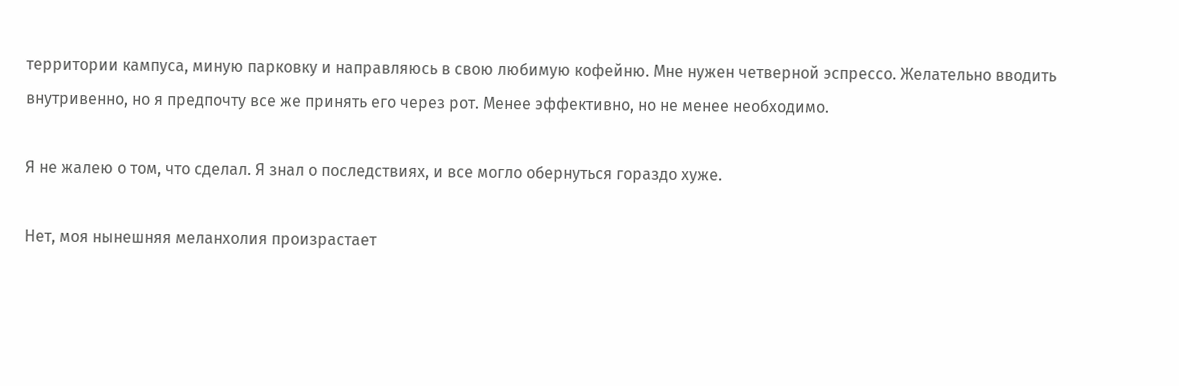территории кампуса, миную парковку и направляюсь в свою любимую кофейню. Мне нужен четверной эспрессо. Желательно вводить внутривенно, но я предпочту все же принять его через рот. Менее эффективно, но не менее необходимо.

Я не жалею о том, что сделал. Я знал о последствиях, и все могло обернуться гораздо хуже.

Нет, моя нынешняя меланхолия произрастает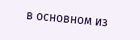в основном из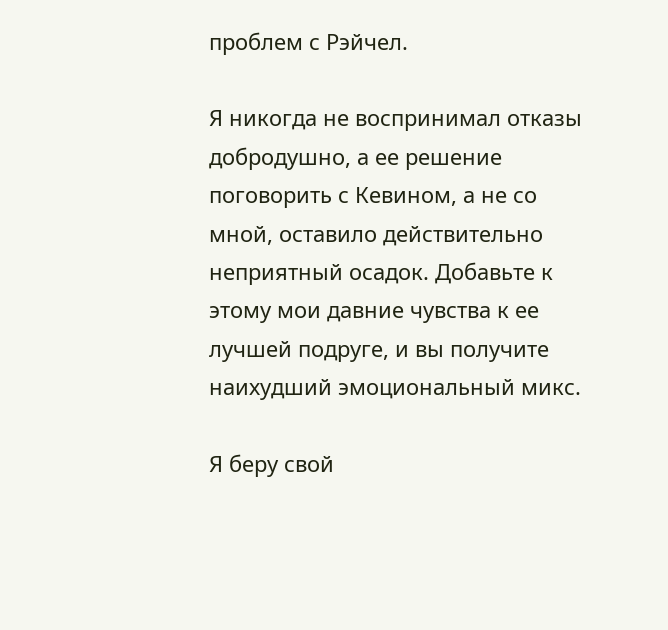проблем с Рэйчел.

Я никогда не воспринимал отказы добродушно, а ее решение поговорить с Кевином, а не со мной, оставило действительно неприятный осадок. Добавьте к этому мои давние чувства к ее лучшей подруге, и вы получите наихудший эмоциональный микс.

Я беру свой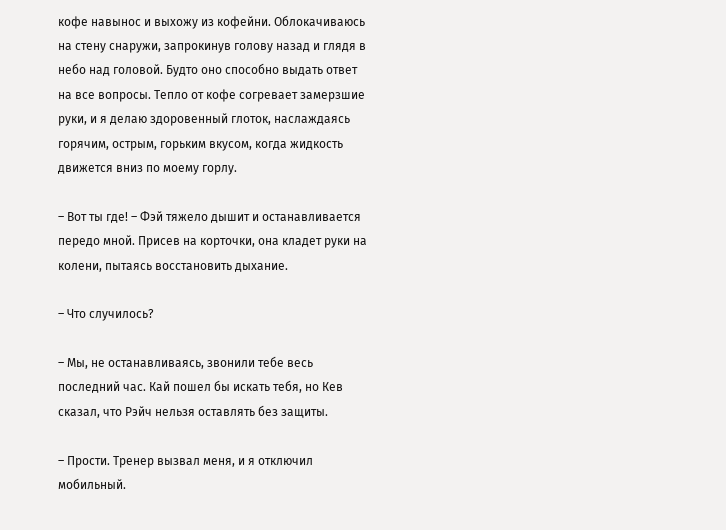кофе навынос и выхожу из кофейни. Облокачиваюсь на стену снаружи, запрокинув голову назад и глядя в небо над головой. Будто оно способно выдать ответ на все вопросы. Тепло от кофе согревает замерзшие руки, и я делаю здоровенный глоток, наслаждаясь горячим, острым, горьким вкусом, когда жидкость движется вниз по моему горлу.

– Вот ты где! – Фэй тяжело дышит и останавливается передо мной. Присев на корточки, она кладет руки на колени, пытаясь восстановить дыхание.

– Что случилось?

– Мы, не останавливаясь, звонили тебе весь последний час. Кай пошел бы искать тебя, но Кев сказал, что Рэйч нельзя оставлять без защиты.

– Прости. Тренер вызвал меня, и я отключил мобильный.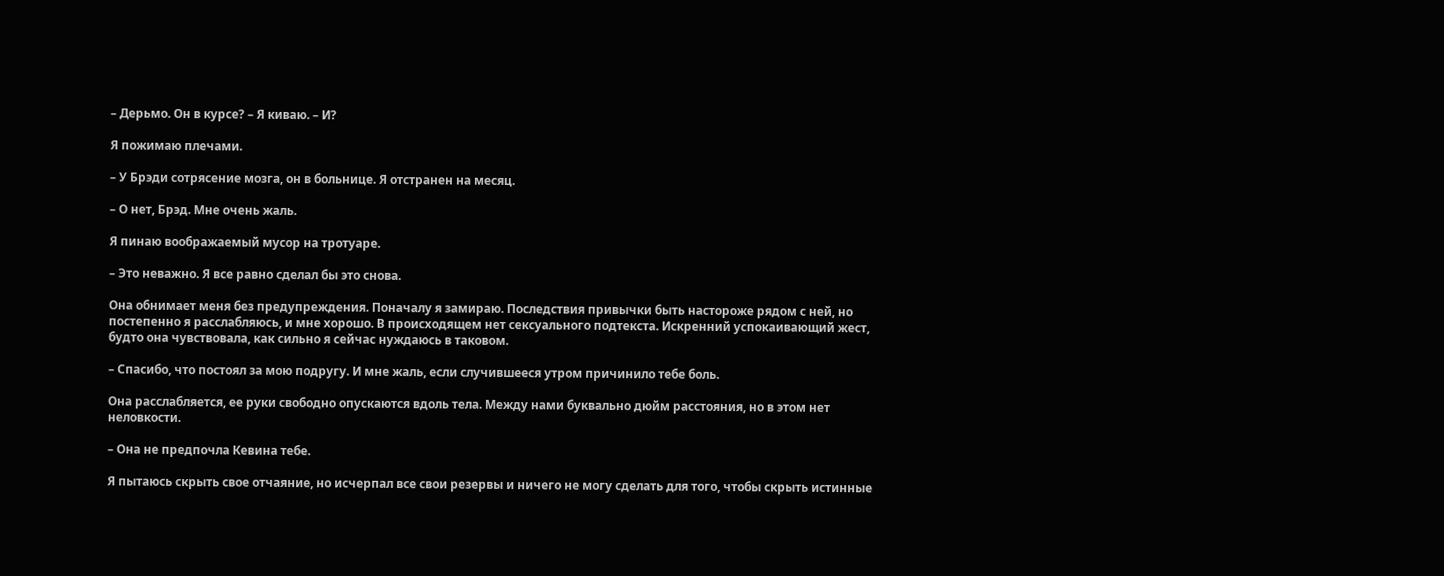– Дерьмо. Он в курсе? – Я киваю. – И?

Я пожимаю плечами.

– У Брэди сотрясение мозга, он в больнице. Я отстранен на месяц.

– О нет, Брэд. Мне очень жаль.

Я пинаю воображаемый мусор на тротуаре.

– Это неважно. Я все равно сделал бы это снова.

Она обнимает меня без предупреждения. Поначалу я замираю. Последствия привычки быть настороже рядом с ней, но постепенно я расслабляюсь, и мне хорошо. В происходящем нет сексуального подтекста. Искренний успокаивающий жест, будто она чувствовала, как сильно я сейчас нуждаюсь в таковом.

– Спасибо, что постоял за мою подругу. И мне жаль, если случившееся утром причинило тебе боль.

Она расслабляется, ее руки свободно опускаются вдоль тела. Между нами буквально дюйм расстояния, но в этом нет неловкости.

– Она не предпочла Кевина тебе.

Я пытаюсь скрыть свое отчаяние, но исчерпал все свои резервы и ничего не могу сделать для того, чтобы скрыть истинные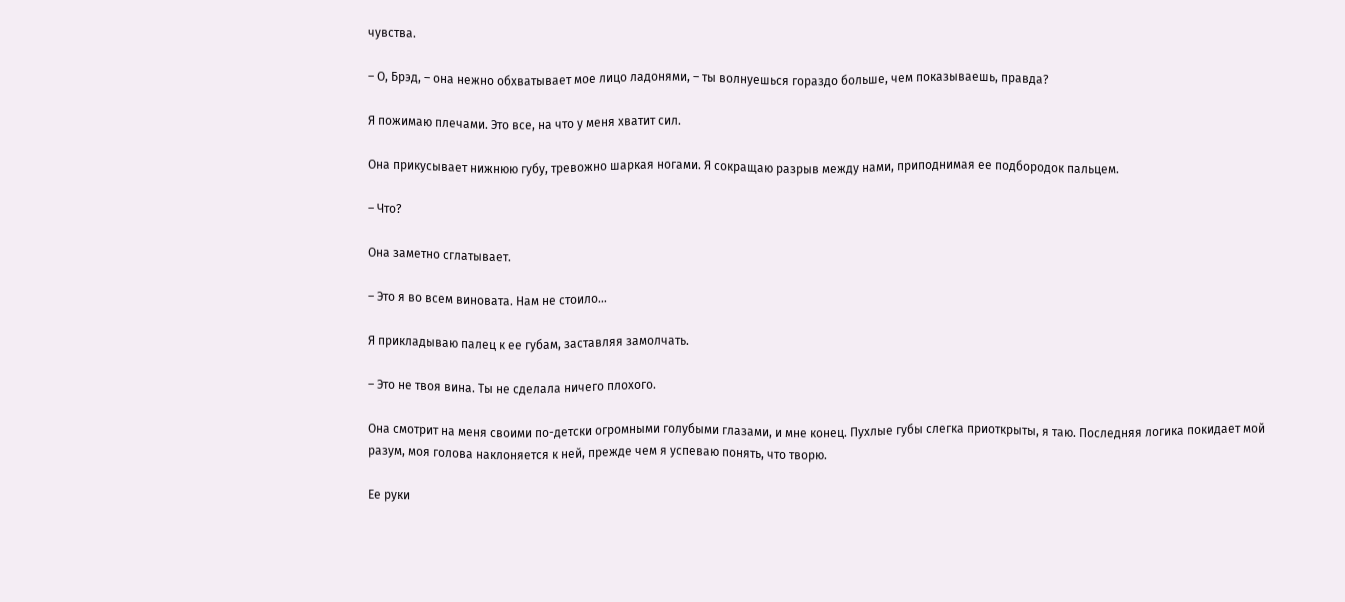чувства.

– О, Брэд, – она нежно обхватывает мое лицо ладонями, – ты волнуешься гораздо больше, чем показываешь, правда?

Я пожимаю плечами. Это все, на что у меня хватит сил.

Она прикусывает нижнюю губу, тревожно шаркая ногами. Я сокращаю разрыв между нами, приподнимая ее подбородок пальцем.

– Что?

Она заметно сглатывает.

– Это я во всем виновата. Нам не стоило…

Я прикладываю палец к ее губам, заставляя замолчать.

– Это не твоя вина. Ты не сделала ничего плохого.

Она смотрит на меня своими по-детски огромными голубыми глазами, и мне конец. Пухлые губы слегка приоткрыты, я таю. Последняя логика покидает мой разум, моя голова наклоняется к ней, прежде чем я успеваю понять, что творю.

Ее руки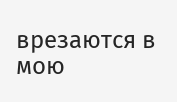врезаются в мою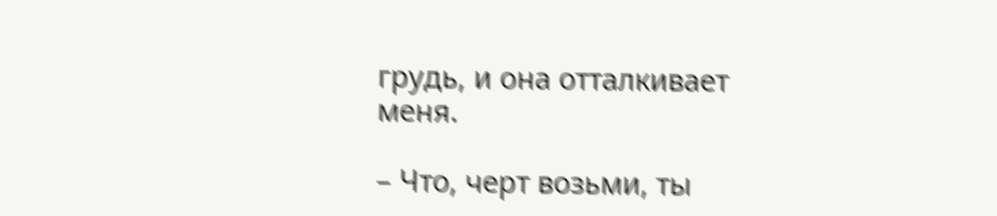грудь, и она отталкивает меня.

– Что, черт возьми, ты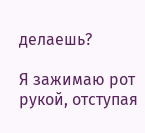делаешь?

Я зажимаю рот рукой, отступая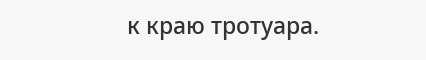к краю тротуара.